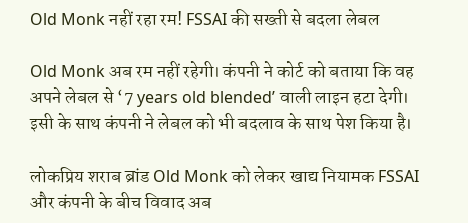Old Monk नहीं रहा रम! FSSAI की सख्ती से बदला लेबल

Old Monk अब रम नहीं रहेगी। कंपनी ने कोर्ट को बताया कि वह अपने लेबल से ‘7 years old blended’ वाली लाइन हटा देगी। इसी के साथ कंपनी ने लेबल को भी बदलाव के साथ पेश किया है।

लोकप्रिय शराब ब्रांड Old Monk को लेकर खाद्य नियामक FSSAI और कंपनी के बीच विवाद अब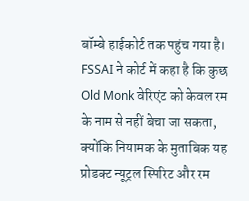बॉम्बे हाईकोर्ट तक पहुंच गया है। FSSAI ने कोर्ट में कहा है कि कुछ Old Monk वेरिएंट को केवल रम के नाम से नहीं बेचा जा सकता, क्योंकि नियामक के मुताबिक यह प्रोडक्ट न्यूट्रल स्पिरिट और रम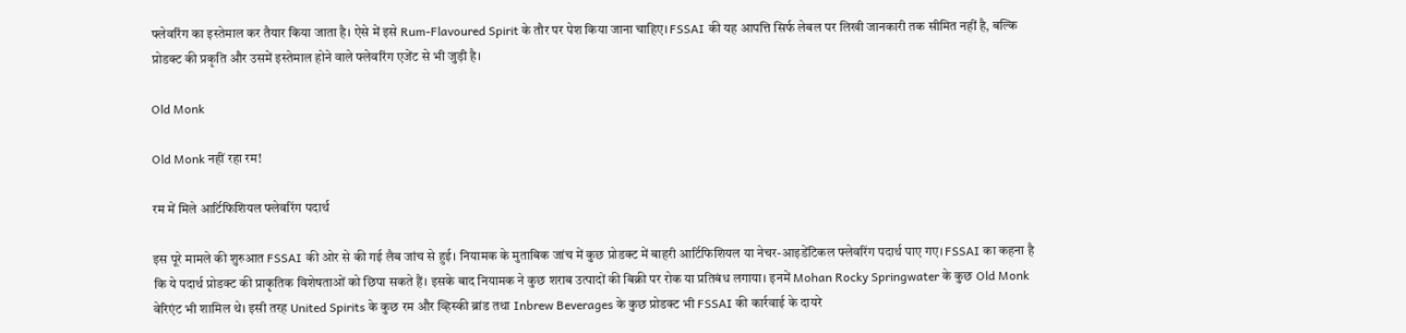फ्लेवरिंग का इस्तेमाल कर तैयार किया जाता है। ऐसे में इसे Rum-Flavoured Spirit के तौर पर पेश किया जाना चाहिए। FSSAI की यह आपत्ति सिर्फ लेबल पर लिखी जानकारी तक सीमित नहीं है, बल्कि प्रोडक्ट की प्रकृति और उसमें इस्तेमाल होने वाले फ्लेवरिंग एजेंट से भी जुड़ी है।

Old Monk

Old Monk नहीं रहा रम!

रम में मिले आर्टिफिशियल फ्लेवरिंग पदार्थ

इस पूरे मामले की शुरुआत FSSAI की ओर से की गई लैब जांच से हुई। नियामक के मुताबिक जांच में कुछ प्रोडक्ट में बाहरी आर्टिफिशियल या नेचर-आइडेंटिकल फ्लेवरिंग पदार्थ पाए गए। FSSAI का कहना है कि ये पदार्थ प्रोडक्ट की प्राकृतिक विशेषताओं को छिपा सकते हैं। इसके बाद नियामक ने कुछ शराब उत्पादों की बिक्री पर रोक या प्रतिबंध लगाया। इनमें Mohan Rocky Springwater के कुछ Old Monk वेरिएंट भी शामिल थे। इसी तरह United Spirits के कुछ रम और व्हिस्की ब्रांड तथा Inbrew Beverages के कुछ प्रोडक्ट भी FSSAI की कार्रवाई के दायरे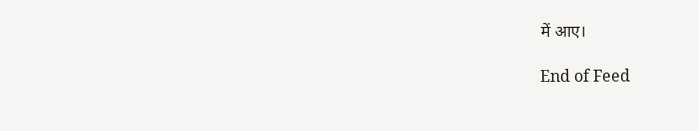में आए।

End of Feed